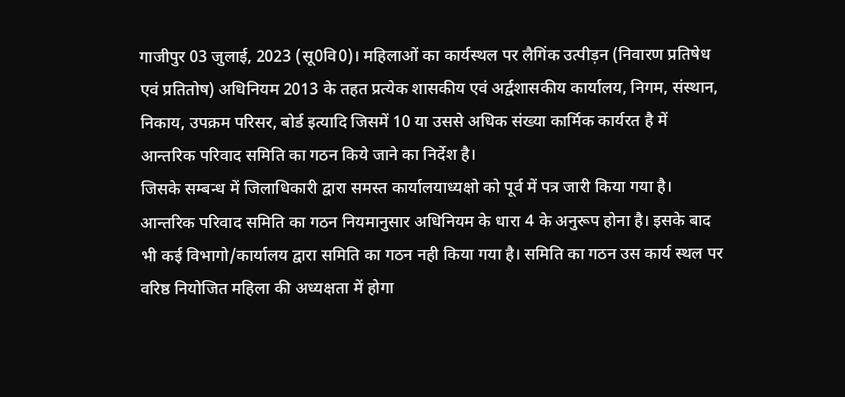गाजीपुर 03 जुलाई, 2023 (सू0वि0)। महिलाओं का कार्यस्थल पर लैगिंक उत्पीड़न (निवारण प्रतिषेध एवं प्रतितोष) अधिनियम 2013 के तहत प्रत्येक शासकीय एवं अर्द्वशासकीय कार्यालय, निगम, संस्थान, निकाय, उपक्रम परिसर, बोर्ड इत्यादि जिसमें 10 या उससे अधिक संख्या कार्मिक कार्यरत है में आन्तरिक परिवाद समिति का गठन किये जाने का निर्देश है।
जिसके सम्बन्ध में जिलाधिकारी द्वारा समस्त कार्यालयाध्यक्षो को पूर्व में पत्र जारी किया गया है। आन्तरिक परिवाद समिति का गठन नियमानुसार अधिनियम के धारा 4 के अनुरूप होना है। इसके बाद भी कई विभागो/कार्यालय द्वारा समिति का गठन नही किया गया है। समिति का गठन उस कार्य स्थल पर वरिष्ठ नियोजित महिला की अध्यक्षता में होगा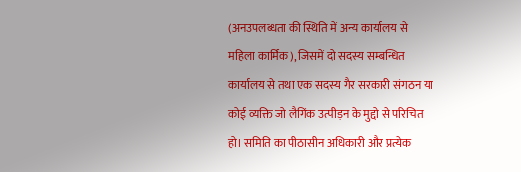(अनउपलब्धता की स्थिति में अन्य कार्यालय से महिला कार्मिक), जिसमें दो सदस्य सम्बन्धित कार्यालय से तथा एक सदस्य गैर सरकारी संगठन या कोई व्यक्ति जो लैगिंक उत्पीड़न के मुद्दो से परिचित हो। समिति का पीठासीन अधिकारी और प्रत्येक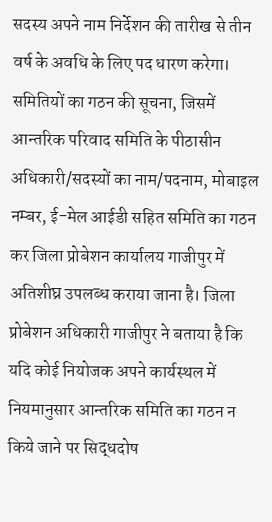सदस्य अपने नाम निर्देशन की तारीख से तीन वर्ष के अवधि के लिए पद धारण करेगा।
समितियों का गठन की सूचना, जिसमें आन्तरिक परिवाद समिति के पीठासीन अधिकारी/सदस्यों का नाम/पदनाम, मोबाइल नम्बर, ई-मेल आईडी सहित समिति का गठन कर जिला प्रोबेशन कार्यालय गाजीपुर में अतिशीघ्र उपलब्ध कराया जाना है। जिला प्रोबेशन अधिकारी गाजीपुर ने बताया है कि यदि कोई नियोजक अपने कार्यस्थल में नियमानुसार आन्तरिक समिति का गठन न किये जाने पर सिद्धदोष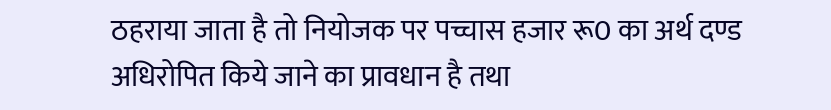ठहराया जाता है तो नियोजक पर पच्चास हजार रू0 का अर्थ दण्ड अधिरोपित किये जाने का प्रावधान है तथा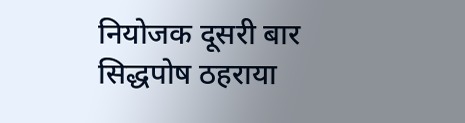नियोजक दूसरी बार सिद्धपोष ठहराया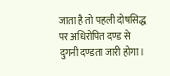जाता है तो पहली दोषसिद्ध पर अधिरोपित दण्ड से दुगनी दण्डता जारी होगा।